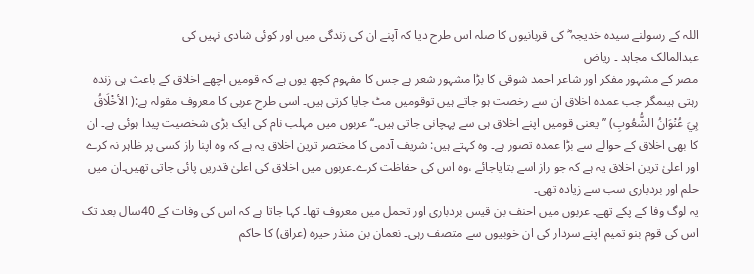اللہ کے رسولنے سیدہ خدیجہ ؓ کی قربانیوں کا صلہ اس طرح دیا کہ آپنے ان کی زندگی میں اور کوئی شادی نہیں کی
عبدالمالک مجاہد ۔ ریاض
مصر کے مشہور مفکر اور شاعر احمد شوقی کا بڑا مشہور شعر ہے جس کا مفہوم کچھ یوں ہے کہ قومیں اچھے اخلاق کے باعث ہی زندہ رہتی ہیںمگر جب عمدہ اخلاق ان سے رخصت ہو جاتے ہیں توقومیں مٹ جایا کرتی ہیں۔ اسی طرح عربی کا معروف مقولہ ہے:( الأخْلَاقُ ہِيَ عُنْوَانُ الشُّعُوبِ) ’’ یعنی قومیں اپنے اخلاق ہی سے پہچانی جاتی ہیں۔‘‘ عربوں میں مہلب نام کی ایک بڑی شخصیت پیدا ہوئی ہے۔ ان کا بھی اخلاق کے حوالے سے بڑا عمدہ تصور ہے۔ وہ کہتے ہیں: شریف آدمی کا مختصر ترین اخلاق یہ ہے کہ وہ اپنا راز کسی پر ظاہر نہ کرے اور اعلیٰ ترین اخلاق یہ ہے کہ جو راز اسے بتایاجائے ،وہ اس کی حفاظت کرے۔عربوں میں اخلاق کی اعلیٰ قدریں پائی جاتی تھیں۔ان میں حلم اور بردباری سب سے زیادہ تھی۔
یہ لوگ وفا کے پکے تھے۔ عربوں میں احنف بن قیس بردباری اور تحمل میں معروف تھا۔ کہا جاتا ہے کہ اس کی وفات کے 40سال بعد تک اس کی قوم بنو تمیم اپنے سردار کی ان خوبیوں سے متصف رہی۔ نعمان بن منذر حیرہ (عراق) کا حاکم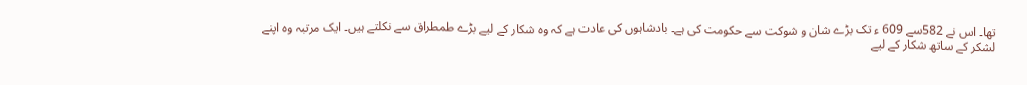تھا۔ اس نے 582سے 609 ء تک بڑے شان و شوکت سے حکومت کی ہے۔ بادشاہوں کی عادت ہے کہ وہ شکار کے لیے بڑے طمطراق سے نکلتے ہیں۔ ایک مرتبہ وہ اپنے لشکر کے ساتھ شکار کے لیے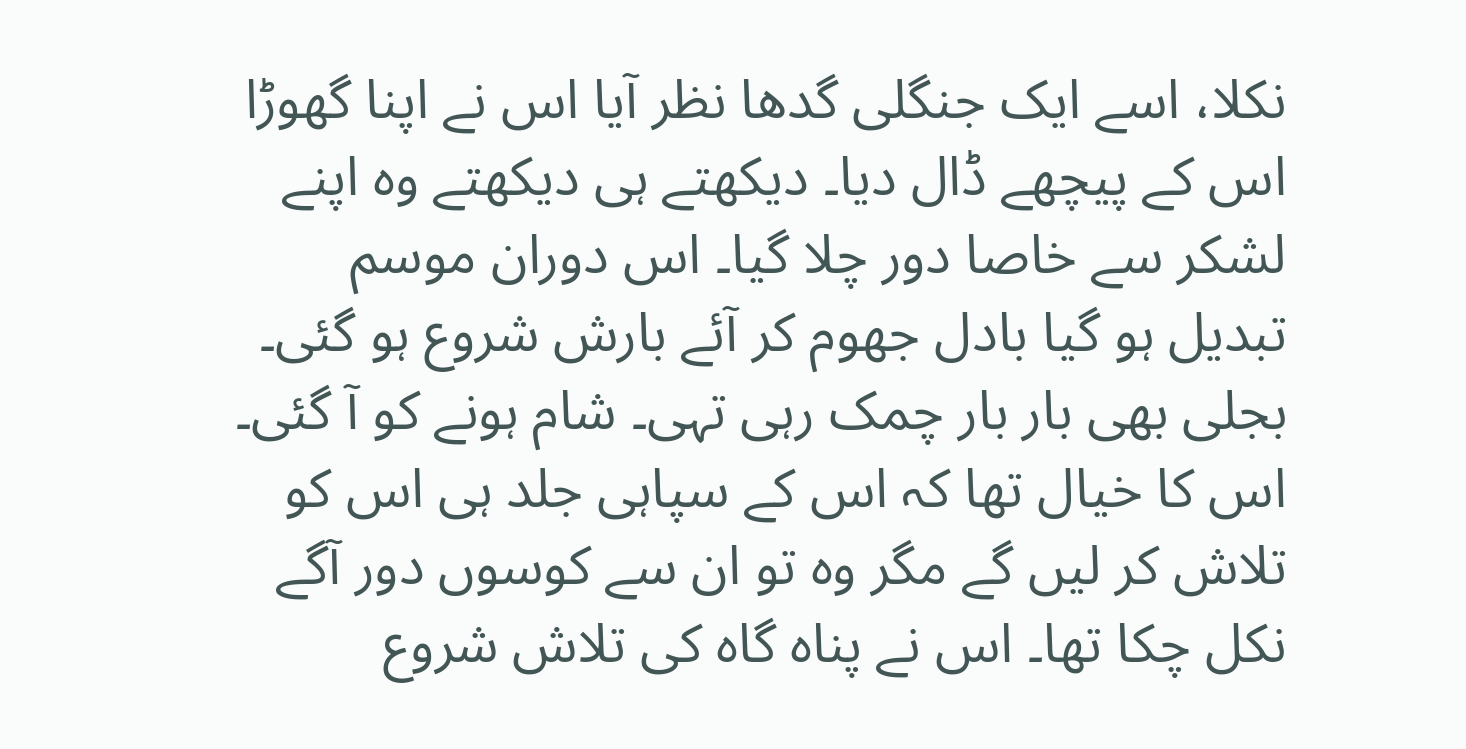نکلا، اسے ایک جنگلی گدھا نظر آیا اس نے اپنا گھوڑا اس کے پیچھے ڈال دیا۔ دیکھتے ہی دیکھتے وہ اپنے لشکر سے خاصا دور چلا گیا۔ اس دوران موسم تبدیل ہو گیا بادل جھوم کر آئے بارش شروع ہو گئی۔ بجلی بھی بار بار چمک رہی تہی۔ شام ہونے کو آ گئی۔ اس کا خیال تھا کہ اس کے سپاہی جلد ہی اس کو تلاش کر لیں گے مگر وہ تو ان سے کوسوں دور آگے نکل چکا تھا۔ اس نے پناہ گاہ کی تلاش شروع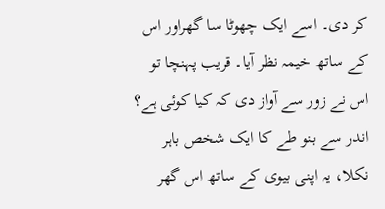کر دی۔ اسے ایک چھوٹا سا گھراور اس کے ساتھ خیمہ نظر آیا۔ قریب پہنچا تو اس نے زور سے آواز دی کہ کیا کوئی ہے؟ اندر سے بنو طے کا ایک شخص باہر نکلا، یہ اپنی بیوی کے ساتھ اس گھر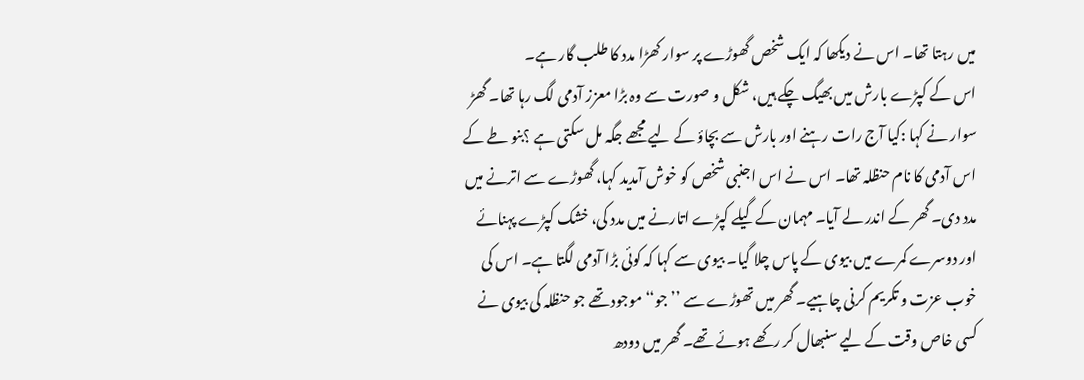میں رہتا تھا۔ اس نے دیکھا کہ ایک شخص گھوڑے پر سوار کھڑا مدد کا طلب گار ہے۔
اس کے کپڑے بارش میں بھیگ چکے ہیں، شکل و صورت سے وہ بڑا معزز آدمی لگ رہا تھا۔ گھڑ سوار نے کہا :کیا آج رات رہنے اور بارش سے بچاؤ کے لیے مجھے جگہ مل سکتی ہے ؟بنو طے کے اس آدمی کا نام حنظلہ تھا۔ اس نے اس اجنبی شخص کو خوش آمدید کہا، گھوڑے سے اترنے میں مدد دی۔ گھر کے اندر لے آیا۔ مہمان کے گیلے کپڑے اتارنے میں مدد کی، خشک کپڑے پہنائے اور دوسرے کمرے میں بیوی کے پاس چلا گیا۔ بیوی سے کہا کہ کوئی بڑا آدمی لگتا ہے۔ اس کی خوب عزت و تکریم کرنی چاہیے۔ گھر میں تھوڑے سے ’’جو‘‘ موجود تھے جو حنظلہ کی بیوی نے کسی خاص وقت کے لیے سنبھال کر رکھے ہوئے تھے۔ گھر میں دودھ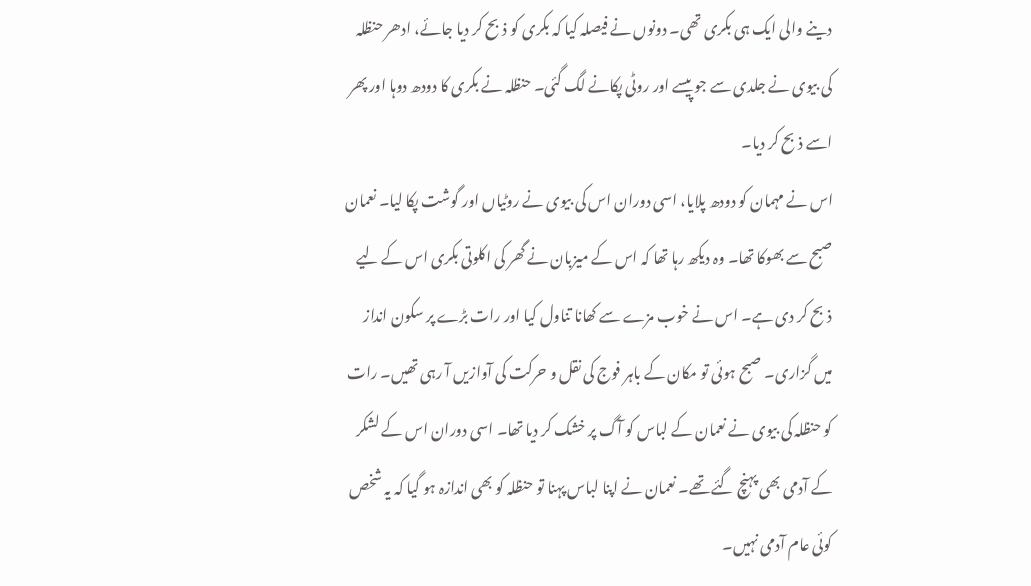دینے والی ایک ہی بکری تھی۔ دونوں نے فیصلہ کیا کہ بکری کو ذبح کر دیا جائے، ادھر حنظلہ کی بیوی نے جلدی سے جو پیسے اور روٹی پکانے لگ گئی۔ حنظلہ نے بکری کا دودھ دوہا اور پھر اسے ذبح کر دیا۔
اس نے مہمان کو دودھ پلایا، اسی دوران اس کی بیوی نے روٹیاں اور گوشت پکا لیا۔ نعمان صبح سے بھوکا تھا۔ وہ دیکھ رہا تھا کہ اس کے میزبان نے گھر کی اکلوتی بکری اس کے لیے ذبح کر دی ہے۔ اس نے خوب مزے سے کھانا تناول کیا اور رات بڑے پر سکون انداز میں گزاری۔ صبح ہوئی تو مکان کے باہر فوج کی نقل و حرکت کی آوازیں آ رہی تھیں۔ رات کو حنظلہ کی بیوی نے نعمان کے لباس کو آگ پر خشک کر دیا تھا۔ اسی دوران اس کے لشکر کے آدمی بھی پہنچ گئے تھے۔ نعمان نے اپنا لباس پہنا تو حنظلہ کو بھی اندازہ ہو گیا کہ یہ شخص کوئی عام آدمی نہیں۔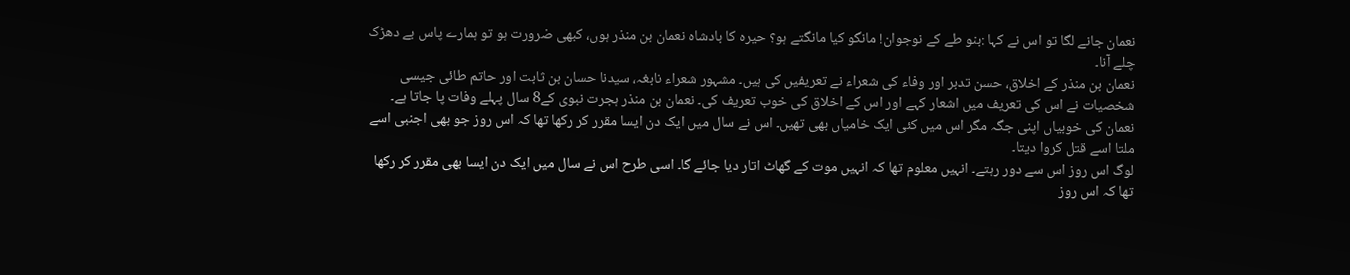نعمان جانے لگا تو اس نے کہا :بنو طے کے نوجوان! مانگو کیا مانگتے ہو؟ حیرہ کا بادشاہ نعمان بن منذر ہوں، کبھی ضرورت ہو تو ہمارے پاس بے دھڑک چلے آنا۔
نعمان بن منذر کے اخلاق، حسن تدبر اور وفاء کی شعراء نے تعریفیں کی ہیں۔ مشہور شعراء نابغہ، سیدنا حسان بن ثابت اور حاتم طائی جیسی شخصیات نے اس کی تعریف میں اشعار کہے اور اس کے اخلاق کی خوب تعریف کی۔ نعمان بن منذر ہجرت نبوی کے8 سال پہلے وفات پا جاتا ہے۔ نعمان کی خوبیاں اپنی جگہ مگر اس میں کئی ایک خامیاں بھی تھیں۔ اس نے سال میں ایک دن ایسا مقرر کر رکھا تھا کہ اس روز جو بھی اجنبی اسے ملتا اسے قتل کروا دیتا۔
لوگ اس روز اس سے دور رہتے۔ انہیں معلوم تھا کہ انہیں موت کے گھاٹ اتار دیا جائے گا۔ اسی طرح اس نے سال میں ایک دن ایسا بھی مقرر کر رکھا تھا کہ اس روز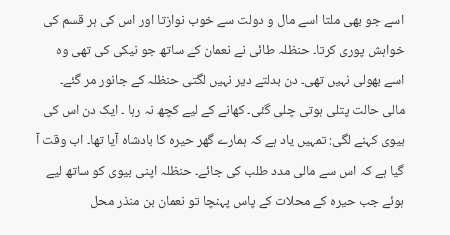اسے جو بھی ملتا اسے مال و دولت سے خوب نوازتا اور اس کی ہر قسم کی خواہش پوری کرتا۔ حنظلہ طائی نے نعمان کے ساتھ جو نیکی کی تھی وہ اسے بھولی نہیں تھی۔ دن بدلتے دیر نہیں لگتی حنظلہ کے جانور مر گئے۔ مالی حالت پتلی ہوتی چلی گئی۔ کھانے کے لیے کچھ نہ رہا ۔ ایک دن اس کی بیوی کہنے لگی: تمہیں یاد ہے کہ ہمارے گھر حیرہ کا بادشاہ آیا تھا۔ اب وقت آ گیا ہے کہ اس سے مالی مدد طلب کی جائے۔ حنظلہ اپنی بیوی کو ساتھ لیے ہوئے جب حیرہ کے محلات کے پاس پہنچا تو نعمان بن منذر محل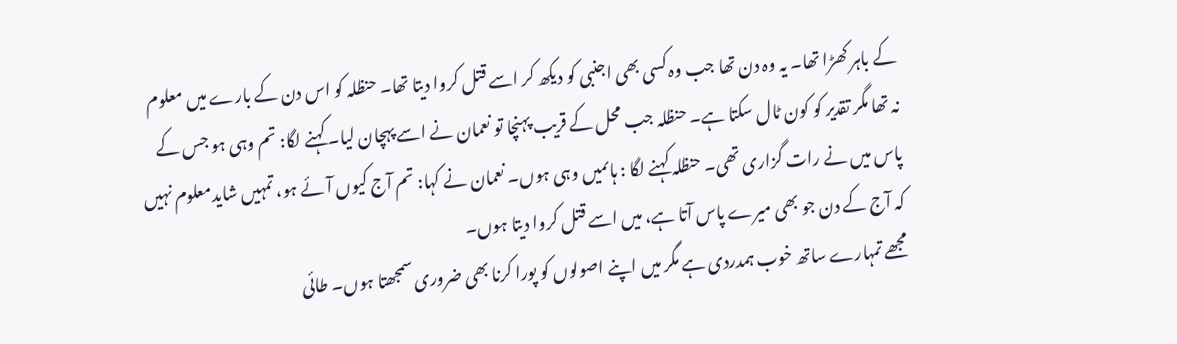کے باہر کھڑا تھا۔ یہ وہ دن تھا جب وہ کسی بھی اجنبی کو دیکھ کر اسے قتل کروا دیتا تھا۔ حنظلہ کو اس دن کے بارے میں معلوم نہ تھا مگر تقدیر کو کون ٹال سکتا ہے۔ حنظلہ جب محل کے قریب پہنچا تو نعمان نے اسے پہچان لیا۔ کہنے لگا: تم وہی ہو جس کے پاس میں نے رات گزاری تھی۔ حنظلہ کہنے لگا : ہاںمیں وہی ہوں۔ نعمان نے کہا: تم آج کیوں آئے ہو، تمہیں شایدمعلوم نہیں کہ آج کے دن جو بھی میرے پاس آتا ہے، میں اسے قتل کروا دیتا ہوں۔
مجھے تمہارے ساتھ خوب ہمدردی ہے مگر میں اپنے اصولوں کو پورا کرنا بھی ضروری سمجھتا ہوں۔ طائی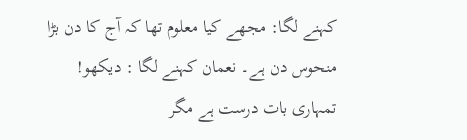کہنے لگا: مجھے کیا معلوم تھا کہ آج کا دن بڑا منحوس دن ہے۔ نعمان کہنے لگا : دیکھو! تمہاری بات درست ہے مگر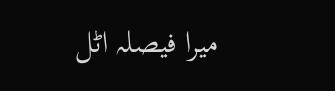میرا فیصلہ اٹل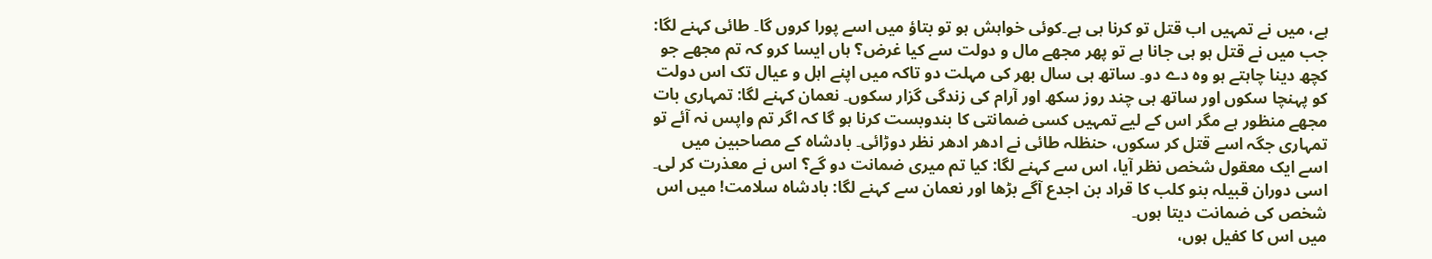ہے، میں نے تمہیں اب قتل تو کرنا ہی ہے۔کوئی خواہش ہو تو بتاؤ میں اسے پورا کروں گا۔ طائی کہنے لگا: جب میں نے قتل ہو ہی جانا ہے تو پھر مجھے مال و دولت سے کیا غرض؟ ہاں ایسا کرو کہ تم مجھے جو کچھ دینا چاہتے ہو وہ دے دو۔ ساتھ ہی سال بھر کی مہلت دو تاکہ میں اپنے اہل و عیال تک اس دولت کو پہنچا سکوں اور ساتھ ہی چند روز سکھ اور آرام کی زندگی گزار سکوں۔ نعمان کہنے لگا: تمہاری بات مجھے منظور ہے مگر اس کے لیے تمہیں کسی ضمانتی کا بندوبست کرنا ہو گا کہ اگر تم واپس نہ آئے تو تمہاری جگہ اسے قتل کر سکوں، حنظلہ طائی نے ادھر ادھر نظر دوڑائی۔ بادشاہ کے مصاحبین میں اسے ایک معقول شخص نظر آیا، اس سے کہنے لگا: کیا تم میری ضمانت دو گے؟ اس نے معذرت کر لی۔ اسی دوران قبیلہ بنو کلب کا قراد بن اجدع آگے بڑھا اور نعمان سے کہنے لگا: بادشاہ سلامت! میں اس شخص کی ضمانت دیتا ہوں۔
میں اس کا کفیل ہوں،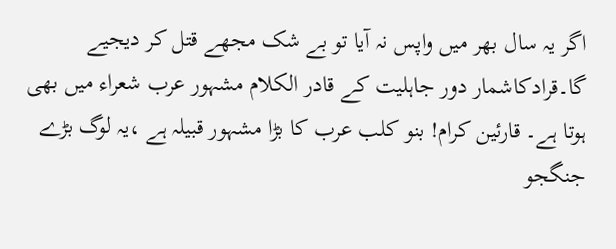اگر یہ سال بھر میں واپس نہ آیا تو بے شک مجھے قتل کر دیجیے گا۔قرادکاشمار دور جاہلیت کے قادر الکلام مشہور عرب شعراء میں بھی ہوتا ہے۔ قارئین کرام! بنو کلب عرب کا بڑا مشہور قبیلہ ہے ،یہ لوگ بڑے جنگجو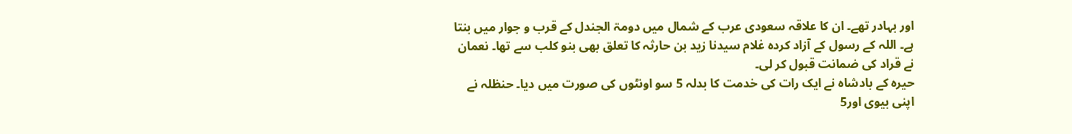اور بہادر تھے۔ ان کا علاقہ سعودی عرب کے شمال میں دومۃ الجندل کے قرب و جوار میں بنتا ہے۔ اللہ کے رسول کے آزاد کردہ غلام سیدنا زید بن حارثہ کا تعلق بھی بنو کلب سے تھا۔ نعمان نے قراد کی ضمانت قبول کر لی۔
حیرہ کے بادشاہ نے ایک رات کی خدمت کا بدلہ 5 سو اونٹوں کی صورت میں دیا۔ حنظلہ نے اپنی بیوی اور5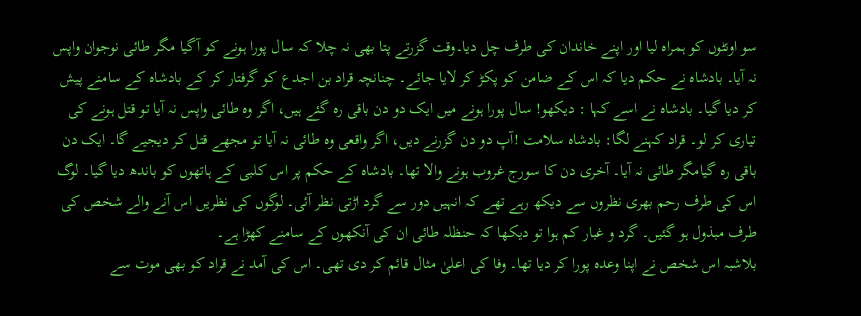سو اونٹوں کو ہمراہ لیا اور اپنے خاندان کی طرف چل دیا۔وقت گزرتے پتا بھی نہ چلا کہ سال پورا ہونے کو آگیا مگر طائی نوجوان واپس نہ آیا۔ بادشاہ نے حکم دیا کہ اس کے ضامن کو پکڑ کر لایا جائے۔ چنانچہ قراد بن اجدع کو گرفتار کر کے بادشاہ کے سامنے پیش کر دیا گیا۔ بادشاہ نے اسے کہا : دیکھو! سال پورا ہونے میں ایک دو دن باقی رہ گئے ہیں، اگر وہ طائی واپس نہ آیا تو قتل ہونے کی تیاری کر لو۔ قراد کہنے لگا: بادشاہ سلامت !آپ دو دن گزرنے دیں، اگر واقعی وہ طائی نہ آیا تو مجھے قتل کر دیجیے گا۔ ایک دن باقی رہ گیامگر طائی نہ آیا۔ آخری دن کا سورج غروب ہونے والا تھا۔ بادشاہ کے حکم پر اس کلبی کے ہاتھوں کو باندھ دیا گیا۔ لوگ اس کی طرف رحم بھری نظروں سے دیکھ رہے تھے کہ انہیں دور سے گرد اڑتی نظر آئی۔ لوگوں کی نظریں اس آنے والے شخص کی طرف مبذول ہو گئیں۔ گرد و غبار کم ہوا تو دیکھا کہ حنظلہ طائی ان کی آنکھوں کے سامنے کھڑا ہے۔
بلاشبہ اس شخص نے اپنا وعدہ پورا کر دیا تھا۔ وفا کی اعلیٰ مثال قائم کر دی تھی۔ اس کی آمد نے قراد کو بھی موت سے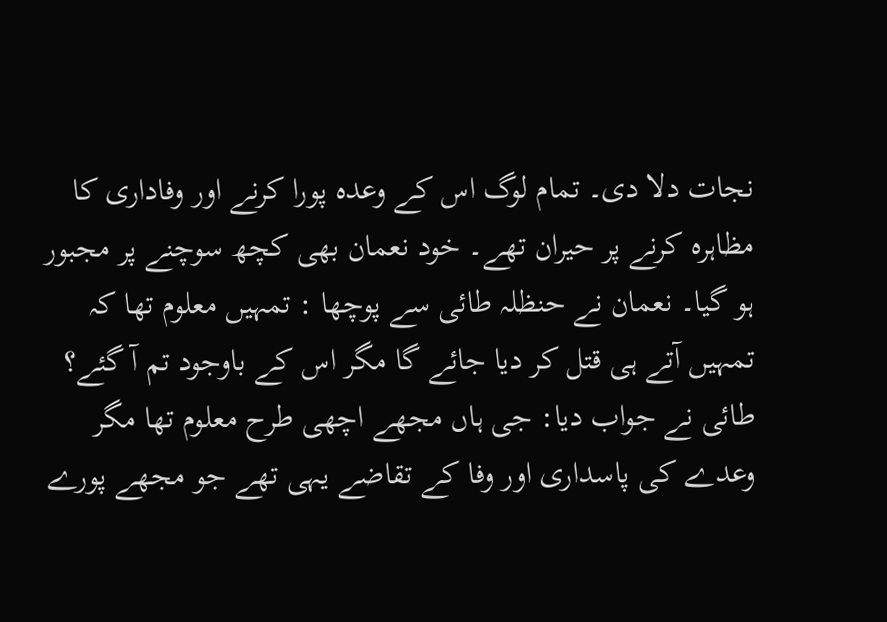نجات دلا دی۔ تمام لوگ اس کے وعدہ پورا کرنے اور وفاداری کا مظاہرہ کرنے پر حیران تھے۔ خود نعمان بھی کچھ سوچنے پر مجبور ہو گیا۔ نعمان نے حنظلہ طائی سے پوچھا : تمہیں معلوم تھا کہ تمہیں آتے ہی قتل کر دیا جائے گا مگر اس کے باوجود تم آ گئے؟ طائی نے جواب دیا: جی ہاں مجھے اچھی طرح معلوم تھا مگر وعدے کی پاسداری اور وفا کے تقاضے یہی تھے جو مجھے پورے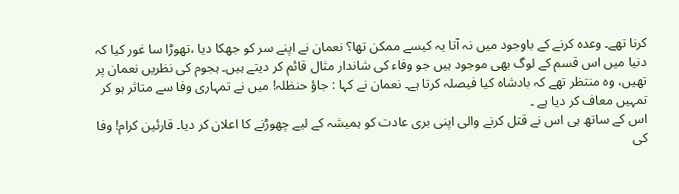کرنا تھے۔ وعدہ کرنے کے باوجود میں نہ آتا یہ کیسے ممکن تھا؟ نعمان نے اپنے سر کو جھکا دیا ،تھوڑا سا غور کیا کہ دنیا میں اس قسم کے لوگ بھی موجود ہیں جو وفاء کی شاندار مثال قائم کر دیتے ہیں۔ ہجوم کی نظریں نعمان پر تھیں، وہ منتظر تھے کہ بادشاہ کیا فیصلہ کرتا ہے۔ نعمان نے کہا : جاؤ حنظلہ! میں نے تمہاری وفا سے متاثر ہو کر تمہیں معاف کر دیا ہے ۔
اس کے ساتھ ہی اس نے قتل کرنے والی اپنی بری عادت کو ہمیشہ کے لیے چھوڑنے کا اعلان کر دیا۔ قارئین کرام! وفا کی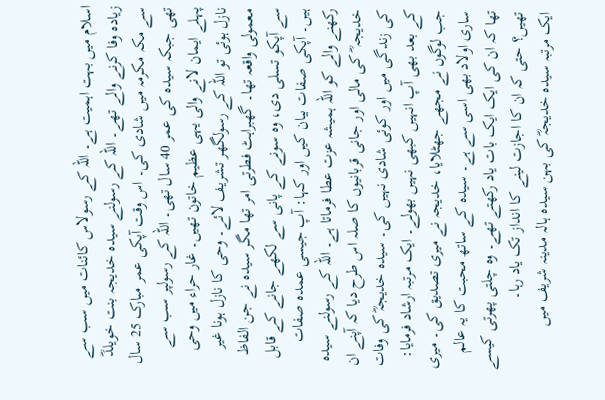اسلام میں بہت اہمیت ہے۔ اللہ کے رسولاس کائنات میں سب سے زیادہ وفا کرنے والے تھے۔ اللہ کے رسولنے سیدہ خدیجہ بنت خویلدؓ سے مکہ مکرمہ میں شادی کی۔ اس وقت آپکی عمر مبارک 25 سال تھی جبکہ سیدہ کی عمر 40 سال تھی۔ اللہ کے رسولپر سب سے پہلے ایمان لانے والی یہی عظیم خاتون تھیں۔ غار حراء میں وحی نازل ہوئی تو اللہ کے رسولگھر تشریف لائے۔ وحی کا نازل ہونا غیر معمولی واقعہ تھا۔ گھبراہٹ فطرتی امر تھا مگر سیدہ نے جن الفاظ سے آپکو تسلی دی، وہ سونے کے پانی سے لکھے جانے کے قابل ہیں۔ آپکی صفات بیان کیں اور کہا: آپ جیسی عمدہ صفات رکھنے والے کو اللہ ہمیشہ عزت عطا فرماتا ہے۔ اللہ کے رسولنے سیدہ خدیجہ ؓ کی مالی اور جانی قربانیوں کا صلہ اس طرح دیا کہ آپنے ان کی زندگی میں اور کوئی شادی نہیں کی۔ سیدہ خدیجہؓ کی وفات کے بعد بھی آپ انہیں کبھی نہیں بھولے۔ ایک مرتبہ ارشاد فرمایا: جب لوگوں نے مجھے جھٹلایا، خدیجہ نے میری تصدیق کی۔ میری ساری اولاد بھی اسی سے ہے۔ سیدہ کے ساتھ محبت کا یہ عالم تھا کہ ان کی ایک ایک بات یاد رکھتے تھے۔ وہ چلتی پھرتی کیسے تھیں؟ حتی کہ ان کا اجازت لینے کا انداز تک یاد رہا۔
ایک مرتبہ سیدہ خدیجہؓ کی بہن سیدہ ہالہ مدینہ شریف میں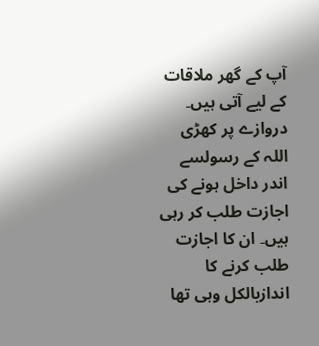آپ کے گھر ملاقات کے لیے آتی ہیں۔ دروازے پر کھڑی اللہ کے رسولسے اندر داخل ہونے کی اجازت طلب کر رہی ہیں۔ ان کا اجازت طلب کرنے کا اندازبالکل وہی تھا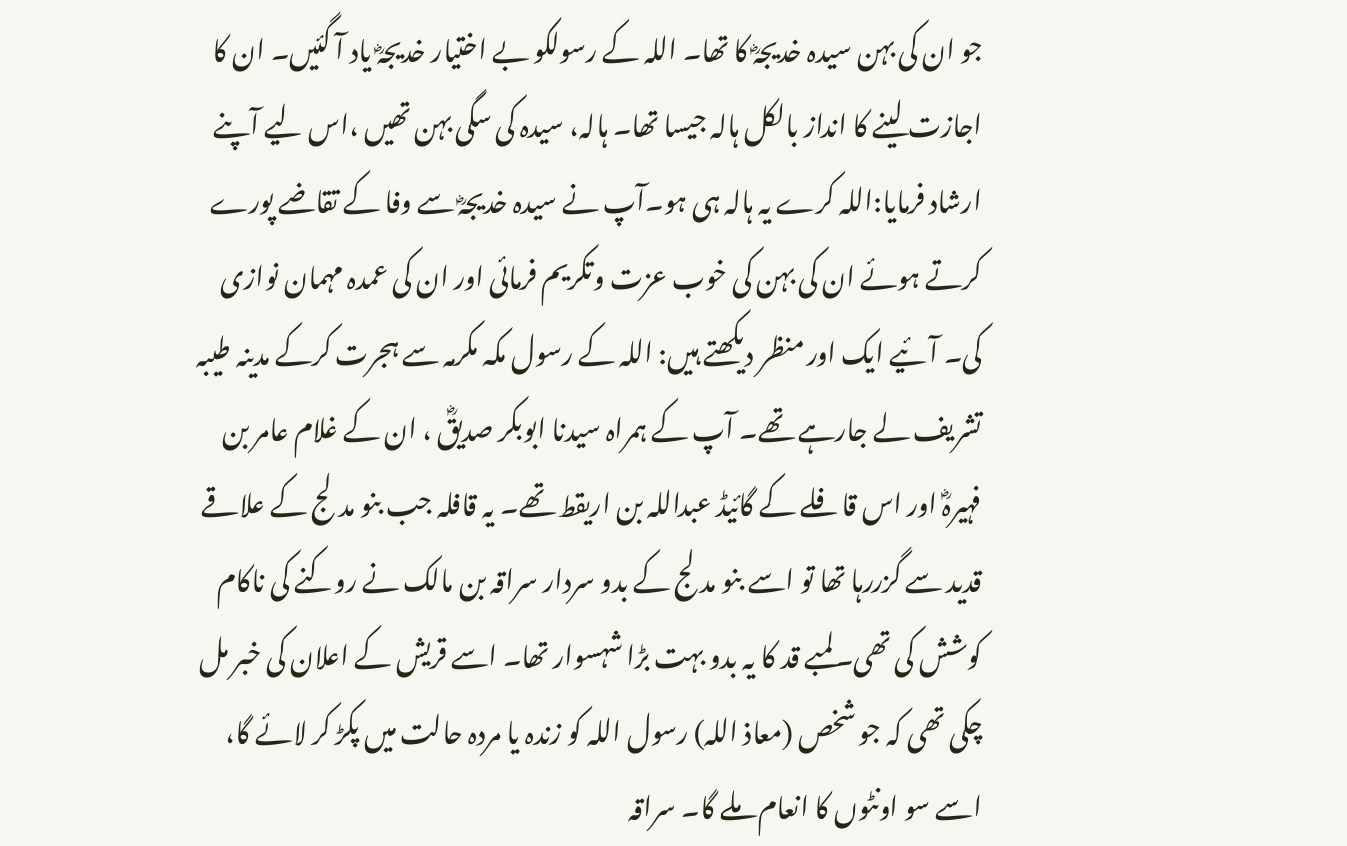جو ان کی بہن سیدہ خدیجہؓ کا تھا۔ اللہ کے رسولکو بے اختیار خدیجہؓ یاد آ گئیں۔ ان کا اجازت لینے کا انداز بالکل ہالہ جیسا تھا۔ ہالہ، سیدہ کی سگی بہن تھیں ،اس لیے آپنے ارشاد فرمایا:اللہ کرے یہ ہالہ ہی ہو۔آپ نے سیدہ خدیجہؓ سے وفا کے تقاضے پورے کرتے ہوئے ان کی بہن کی خوب عزت وتکریم فرمائی اور ان کی عمدہ مہمان نوازی کی۔ آئیے ایک اور منظر دیکھتے ہیں: اللہ کے رسول مکہ مکرمہ سے ہجرت کرکے مدینہ طیبہ تشریف لے جارہے تھے۔ آپ کے ہمراہ سیدنا ابوبکر صدیقؓ ، ان کے غلام عامر بن فہیرہؓ اور اس قافلے کے گائیڈ عبداللہ بن اریقط تھے۔ یہ قافلہ جب بنو مدلج کے علاقے قدید سے گزررہا تھا تو اسے بنو مد لج کے بدو سردار سراقہ بن مالک نے روکنے کی ناکام کوشش کی تھی۔لمبے قد کا یہ بدو بہت بڑا شہسوار تھا۔ اسے قریش کے اعلان کی خبر مل چکی تھی کہ جو شخص (معاذ اللہ) رسول اللہ کو زندہ یا مردہ حالت میں پکڑ کر لائے گا، اسے سو اونٹوں کا انعام ملے گا۔ سراقہ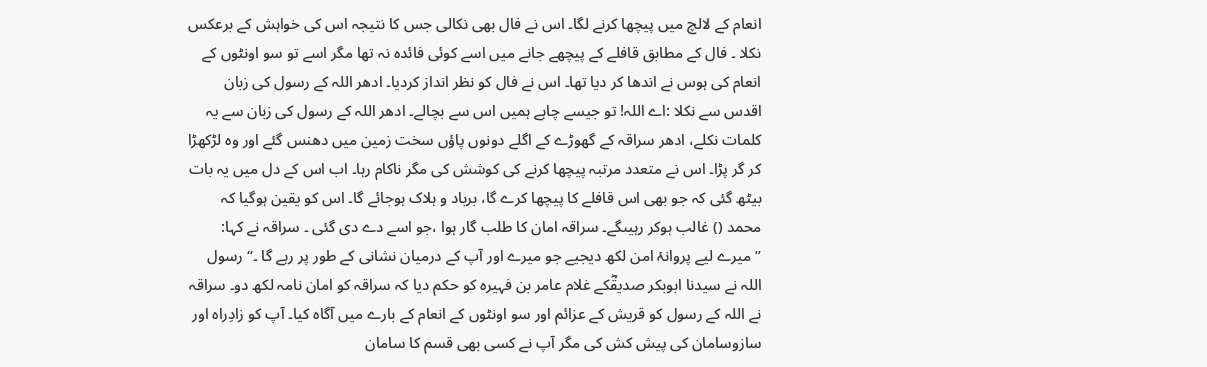انعام کے لالچ میں پیچھا کرنے لگا۔ اس نے فال بھی نکالی جس کا نتیجہ اس کی خواہش کے برعکس نکلا ۔ فال کے مطابق قافلے کے پیچھے جانے میں اسے کوئی فائدہ نہ تھا مگر اسے تو سو اونٹوں کے انعام کی ہوس نے اندھا کر دیا تھا۔ اس نے فال کو نظر انداز کردیا۔ ادھر اللہ کے رسول کی زبان اقدس سے نکلا :اے اللہ! تو جیسے چاہے ہمیں اس سے بچالے۔ ادھر اللہ کے رسول کی زبان سے یہ کلمات نکلے، ادھر سراقہ کے گھوڑے کے اگلے دونوں پاؤں سخت زمین میں دھنس گئے اور وہ لڑکھڑا کر گر پڑا۔ اس نے متعدد مرتبہ پیچھا کرنے کی کوشش کی مگر ناکام رہا۔ اب اس کے دل میں یہ بات بیٹھ گئی کہ جو بھی اس قافلے کا پیچھا کرے گا، برباد و ہلاک ہوجائے گا۔ اس کو یقین ہوگیا کہ محمد () غالب ہوکر رہیںگے۔ سراقہ امان کا طلب گار ہوا ،جو اسے دے دی گئی ۔ سراقہ نے کہا: ’’میرے لیے پروانۂ امن لکھ دیجیے جو میرے اور آپ کے درمیان نشانی کے طور پر رہے گا ۔‘‘ رسول اللہ نے سیدنا ابوبکر صدیقؓکے غلام عامر بن فہیرہ کو حکم دیا کہ سراقہ کو امان نامہ لکھ دو۔ سراقہ نے اللہ کے رسول کو قریش کے عزائم اور سو اونٹوں کے انعام کے بارے میں آگاہ کیا۔ آپ کو زادِراہ اور سازوسامان کی پیش کش کی مگر آپ نے کسی بھی قسم کا سامان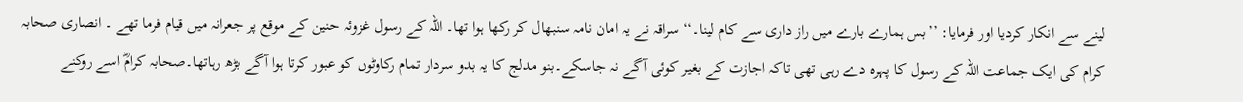لینے سے انکار کردیا اور فرمایا: ’’بس ہمارے بارے میں راز داری سے کام لینا۔‘‘ سراقہ نے یہ امان نامہ سنبھال کر رکھا ہوا تھا۔ اللہ کے رسول غزوئہ حنین کے موقع پر جعرانہ میں قیام فرما تھے ۔ انصاری صحابہ کرام کی ایک جماعت اللہ کے رسول کا پہرہ دے رہی تھی تاکہ اجازت کے بغیر کوئی آگے نہ جاسکے۔بنو مدلج کا یہ بدو سردار تمام رکاوٹوں کو عبور کرتا ہوا آگے بڑھ رہاتھا۔صحابہ کرامؓ اسے روکنے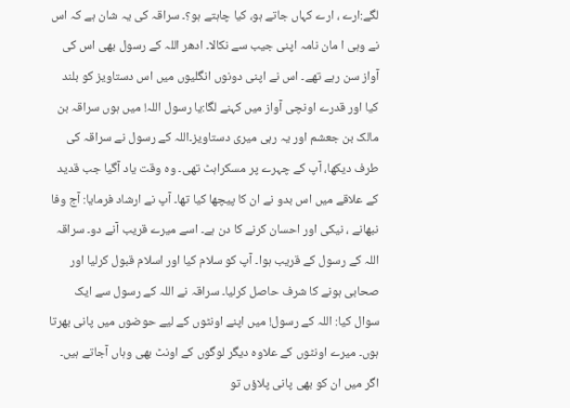لگے:ارے ، ارے کہاں جاتے ہو، کیا چاہتے ہو؟۔ سراقہ کی یہ شان ہے کہ اس نے وہی ا مان نامہ اپنی جیب سے نکالا۔ ادھر اللہ کے رسول بھی اس کی آواز سن رہے تھے۔ اس نے اپنی دونوں انگلیوں میں اس دستاویز کو بلند کیا اور قدرے اونچی آواز میں کہنے لگا:یا رسول اللہ! میں ہوں سراقہ بن مالک بن جعشم اور یہ رہی میری دستاویز۔اللہ کے رسول نے سراقہ کی طرف دیکھا، آپ کے چہرے پر مسکراہٹ تھی۔ وہ وقت یاد آگیا جب قدید کے علاقے میں اس بدو نے ان کا پیچھا کیا تھا۔ آپ نے ارشاد فرمایا: آج وفا نبھانے ، نیکی اور احسان کرنے کا دن ہے۔ اسے میرے قریب آنے دو۔ سراقہ اللہ کے رسول کے قریب ہوا۔ آپ کو سلام کیا اور اسلام قبول کرلیا اور صحابی ہونے کا شرف حاصل کرلیا۔ سراقہ نے اللہ کے رسول سے ایک سوال کیا: اللہ کے رسول! میں اپنے اونٹوں کے لیے حوضوں میں پانی بھرتا ہوں۔ میرے اونٹوں کے علاوہ دیگر لوگوں کے اونٹ بھی وہاں آجاتے ہیں۔ اگر میں ان کو بھی پانی پلاؤں تو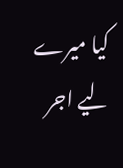کیا میرے لیے اجر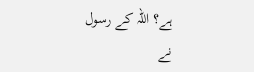ہے؟ اللہ کے رسول نے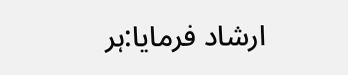ارشاد فرمایا:ہر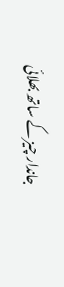جاندار چیز کے ساتھ بھلائی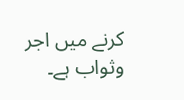کرنے میں اجر وثواب ہے۔